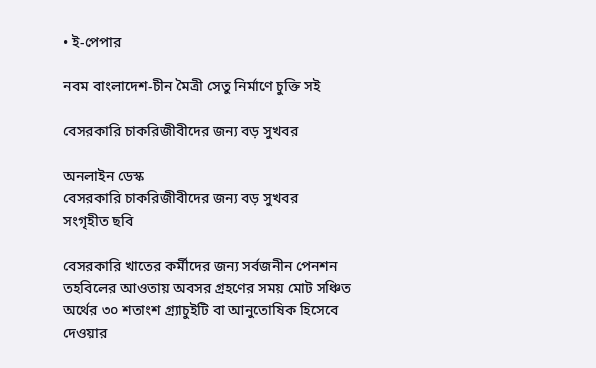• ই-পেপার

নবম বাংলাদেশ-চীন মৈত্রী সেতু নির্মাণে চুক্তি সই

বেসরকারি চাকরিজীবীদের জন্য বড় সুখবর

অনলাইন ডেস্ক
বেসরকারি চাকরিজীবীদের জন্য বড় সুখবর
সংগৃহীত ছবি

বেসরকারি খাতের কর্মীদের জন্য সর্বজনীন পেনশন তহবিলের আওতায় অবসর গ্রহণের সময় মোট সঞ্চিত অর্থের ৩০ শতাংশ গ্র্যাচুইটি বা আনুতোষিক হিসেবে দেওয়ার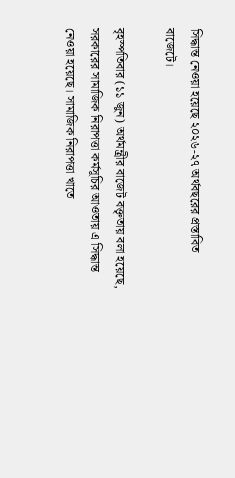সিদ্ধান্ত নেওয়া হয়েছে ২০২৬-২৭ অর্থবছরের প্রস্তাবিত বাজেটে।

বৃহস্পতিবার (১১ জুন) অর্থমন্ত্রীর বাজেট বক্তৃতায় বলা হয়েছে, সরকারের সামাজিক নিরাপত্তা কর্মসূচির আওতায় এ সিদ্ধান্ত নেওয়া হয়েছে। সামাজিক নিরাপত্তা খাতে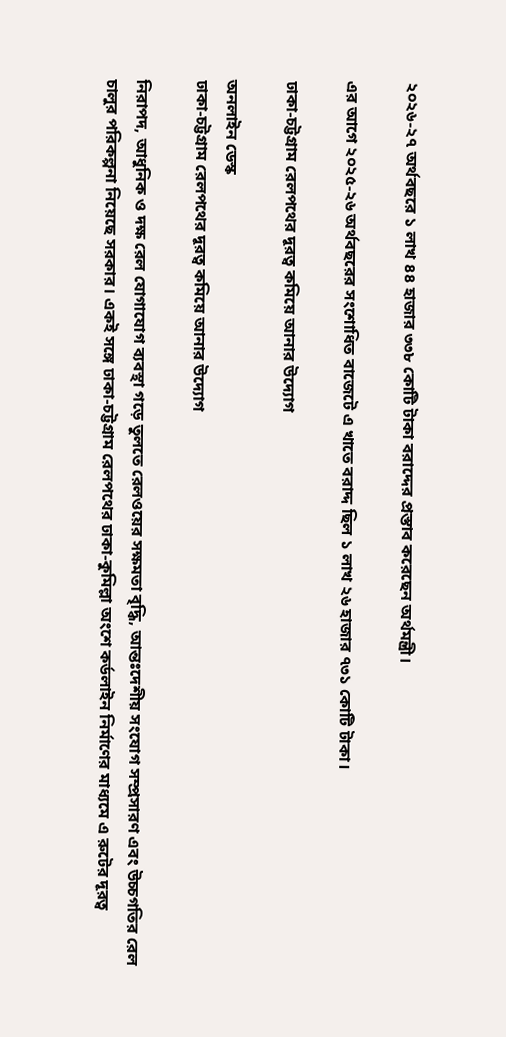২০২৬-২৭ অর্থবছরে ১ লাখ ৪৪ হাজার ৩৩৮ কোটি টাকা বরাদ্দের প্রস্তাব করেছেন অর্থমন্ত্রী।

এর আগে ২০২৫-২৬ অর্থবছরের সংশোধিত বাজেটে এ খাতে বরাদ্দ ছিল ১ লাখ ২৬ হাজার ৭৩১ কোটি টাকা।

ঢাকা-চট্টগ্রাম রেলপথের দূরত্ব কমিয়ে আনার উদ্যোগ

অনলাইন ডেস্ক
ঢাকা-চট্টগ্রাম রেলপথের দূরত্ব কমিয়ে আনার উদ্যোগ

নিরাপদ, আধুনিক ও দক্ষ রেল যোগাযোগ ব্যবস্থা গড়ে তুলতে রেলওয়ের সক্ষমতা বৃদ্ধি, আন্তঃদেশীয় সংযোগ সম্প্রসারণ এবং উচ্চগতির রেল চালুর পরিকল্পনা নিয়েছে সরকার। একই সঙ্গে ঢাকা-চট্টগ্রাম রেলপথের ঢাকা-কুমিল্লা অংশে কর্ডলাইন নির্মাণের মাধ্যমে এ রুটের দূরত্ব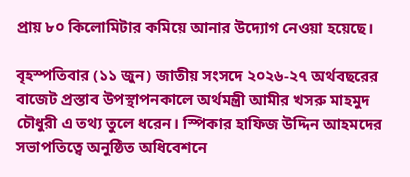প্রায় ৮০ কিলোমিটার কমিয়ে আনার উদ্যোগ নেওয়া হয়েছে।

বৃহস্পতিবার (১১ জুন) জাতীয় সংসদে ২০২৬-২৭ অর্থবছরের বাজেট প্রস্তাব উপস্থাপনকালে অর্থমন্ত্রী আমীর খসরু মাহমুদ চৌধুরী এ তথ্য তুলে ধরেন। স্পিকার হাফিজ উদ্দিন আহমদের সভাপতিত্বে অনুষ্ঠিত অধিবেশনে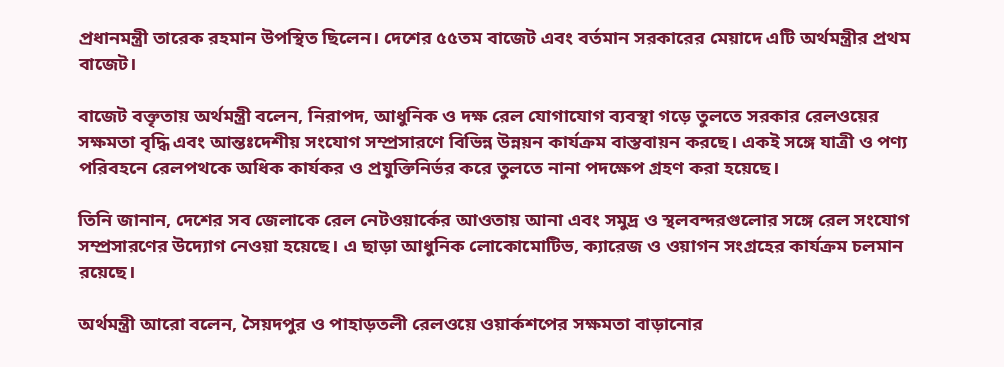প্রধানমন্ত্রী তারেক রহমান উপস্থিত ছিলেন। দেশের ৫৫তম বাজেট এবং বর্তমান সরকারের মেয়াদে এটি অর্থমন্ত্রীর প্রথম বাজেট।

বাজেট বক্তৃতায় অর্থমন্ত্রী বলেন, নিরাপদ, আধুনিক ও দক্ষ রেল যোগাযোগ ব্যবস্থা গড়ে তুলতে সরকার রেলওয়ের সক্ষমতা বৃদ্ধি এবং আন্তঃদেশীয় সংযোগ সম্প্রসারণে বিভিন্ন উন্নয়ন কার্যক্রম বাস্তবায়ন করছে। একই সঙ্গে যাত্রী ও পণ্য পরিবহনে রেলপথকে অধিক কার্যকর ও প্রযুক্তিনির্ভর করে তুলতে নানা পদক্ষেপ গ্রহণ করা হয়েছে।

তিনি জানান, দেশের সব জেলাকে রেল নেটওয়ার্কের আওতায় আনা এবং সমুদ্র ও স্থলবন্দরগুলোর সঙ্গে রেল সংযোগ সম্প্রসারণের উদ্যোগ নেওয়া হয়েছে। এ ছাড়া আধুনিক লোকোমোটিভ, ক্যারেজ ও ওয়াগন সংগ্রহের কার্যক্রম চলমান রয়েছে।

অর্থমন্ত্রী আরো বলেন, সৈয়দপুর ও পাহাড়তলী রেলওয়ে ওয়ার্কশপের সক্ষমতা বাড়ানোর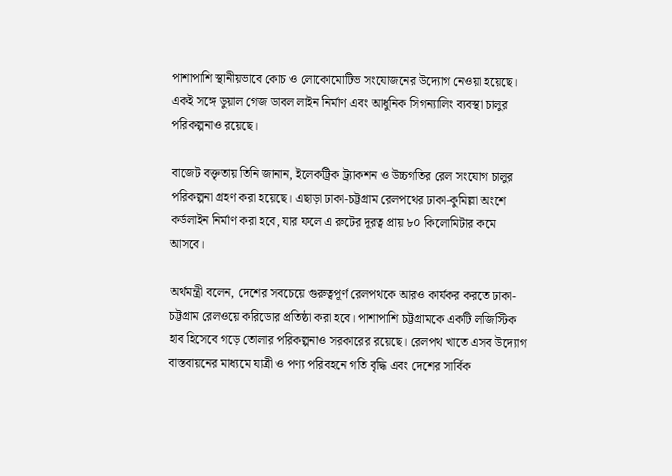পাশাপাশি স্থানীয়ভাবে কোচ ও লোকোমোটিভ সংযোজনের উদ্যোগ নেওয়া হয়েছে। একই সঙ্গে ডুয়াল গেজ ডাবল লাইন নির্মাণ এবং আধুনিক সিগন্যালিং ব্যবস্থা চালুর পরিকল্পনাও রয়েছে।

বাজেট বক্তৃতায় তিনি জানান, ইলেকট্রিক ট্র্যাকশন ও উচ্চগতির রেল সংযোগ চালুর পরিকল্পনা গ্রহণ করা হয়েছে। এছাড়া ঢাকা-চট্টগ্রাম রেলপথের ঢাকা-কুমিল্লা অংশে কর্ডলাইন নির্মাণ করা হবে, যার ফলে এ রুটের দূরত্ব প্রায় ৮০ কিলোমিটার কমে আসবে।

অর্থমন্ত্রী বলেন, দেশের সবচেয়ে গুরুত্বপূর্ণ রেলপথকে আরও কার্যকর করতে ঢাকা-চট্টগ্রাম রেলওয়ে করিডোর প্রতিষ্ঠা করা হবে। পাশাপাশি চট্টগ্রামকে একটি লজিস্টিক হাব হিসেবে গড়ে তোলার পরিকল্পনাও সরকারের রয়েছে। রেলপথ খাতে এসব উদ্যোগ বাস্তবায়নের মাধ্যমে যাত্রী ও পণ্য পরিবহনে গতি বৃদ্ধি এবং দেশের সার্বিক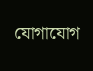যোগাযোগ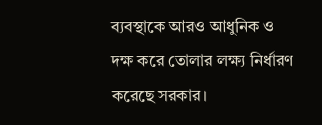ব্যবস্থাকে আরও আধুনিক ও দক্ষ করে তোলার লক্ষ্য নির্ধারণ করেছে সরকার।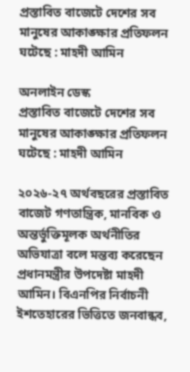প্রস্তাবিত বাজেটে দেশের সব মানুষের আকাঙ্ক্ষার প্রতিফলন ঘটেছে : মাহদী আমিন

অনলাইন ডেস্ক
প্রস্তাবিত বাজেটে দেশের সব মানুষের আকাঙ্ক্ষার প্রতিফলন ঘটেছে : মাহদী আমিন

২০২৬-২৭ অর্থবছরের প্রস্তাবিত বাজেট গণতান্ত্রিক, মানবিক ও অন্তর্ভুক্তিমূলক অর্থনীতির অভিযাত্রা বলে মন্তব্য করেছেন প্রধানমন্ত্রীর উপদেষ্টা মাহদী আমিন। বিএনপির নির্বাচনী ইশতেহারের ভিত্তিতে জনবান্ধব,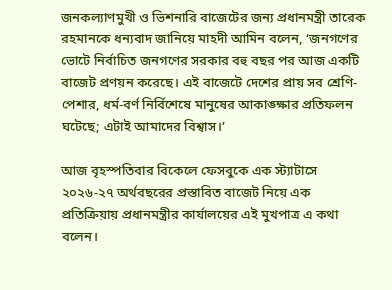জনকল্যাণমুখী ও ভিশনারি বাজেটের জন্য প্রধানমন্ত্রী তারেক রহমানকে ধন্যবাদ জানিয়ে মাহদী আমিন বলেন, ‘জনগণের ভোটে নির্বাচিত জনগণের সরকার বহু বছর পর আজ একটি বাজেট প্রণয়ন করেছে। এই বাজেটে দেশের প্রায় সব শ্রেণি-পেশার, ধর্ম-বর্ণ নির্বিশেষে মানুষের আকাঙ্ক্ষার প্রতিফলন ঘটেছে; এটাই আমাদের বিশ্বাস।’

আজ বৃহস্পতিবার বিকেলে ফেসবুকে এক স্ট্যাটাসে ২০২৬-২৭ অর্থবছরের প্রস্তাবিত বাজেট নিয়ে এক প্রতিক্রিয়ায় প্রধানমন্ত্রীর কার্যালয়ের এই মুখপাত্র এ কথা বলেন।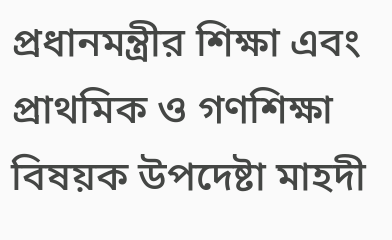প্রধানমন্ত্রীর শিক্ষা এবং প্রাথমিক ও গণশিক্ষা বিষয়ক উপদেষ্টা মাহদী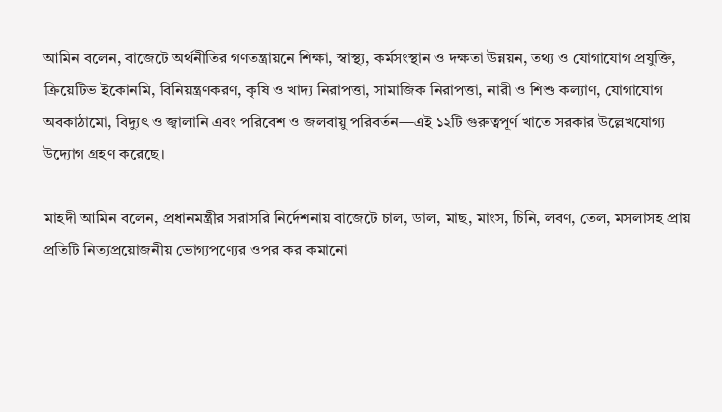আমিন বলেন, বাজেটে অর্থনীতির গণতন্ত্রায়নে শিক্ষা, স্বাস্থ্য, কর্মসংস্থান ও দক্ষতা উন্নয়ন, তথ্য ও যোগাযোগ প্রযুক্তি, ক্রিয়েটিভ ইকোনমি, বিনিয়ন্ত্রণকরণ, কৃষি ও খাদ্য নিরাপত্তা, সামাজিক নিরাপত্তা, নারী ও শিশু কল্যাণ, যোগাযোগ অবকাঠামো, বিদ্যুৎ ও জ্বালানি এবং পরিবেশ ও জলবায়ু পরিবর্তন—এই ১২টি গুরুত্বপূর্ণ খাতে সরকার উল্লেখযোগ্য উদ্যোগ গ্রহণ করেছে।

মাহদী আমিন বলেন, প্রধানমন্ত্রীর সরাসরি নির্দেশনায় বাজেটে চাল, ডাল, মাছ, মাংস, চিনি, লবণ, তেল, মসলাসহ প্রায় প্রতিটি নিত্যপ্রয়োজনীয় ভোগ্যপণ্যের ওপর কর কমানো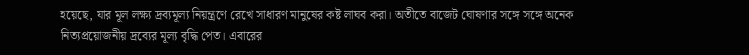হয়েছে, যার মূল লক্ষ্য দ্রব্যমূল্য নিয়ন্ত্রণে রেখে সাধারণ মানুষের কষ্ট লাঘব করা। অতীতে বাজেট ঘোষণার সঙ্গে সঙ্গে অনেক নিত্যপ্রয়োজনীয় দ্রব্যের মূল্য বৃদ্ধি পেত। এবারের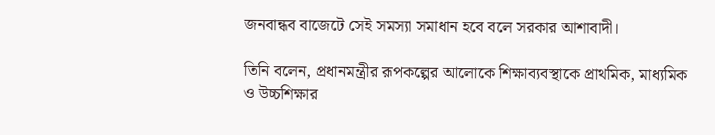জনবান্ধব বাজেটে সেই সমস্যা সমাধান হবে বলে সরকার আশাবাদী।

তিনি বলেন, প্রধানমন্ত্রীর রূপকল্পের আলোকে শিক্ষাব্যবস্থাকে প্রাথমিক, মাধ্যমিক ও উচ্চশিক্ষার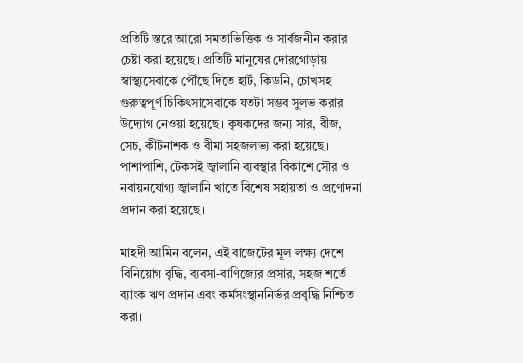প্রতিটি স্তরে আরো সমতাভিত্তিক ও সার্বজনীন করার চেষ্টা করা হয়েছে। প্রতিটি মানুষের দোরগোড়ায় স্বাস্থ্যসেবাকে পৌঁছে দিতে হার্ট, কিডনি, চোখসহ গুরুত্বপূর্ণ চিকিৎসাসেবাকে যতটা সম্ভব সুলভ করার উদ্যোগ নেওয়া হয়েছে। কৃষকদের জন্য সার, বীজ, সেচ, কীটনাশক ও বীমা সহজলভ্য করা হয়েছে। পাশাপাশি, টেকসই জ্বালানি ব্যবস্থার বিকাশে সৌর ও নবায়নযোগ্য জ্বালানি খাতে বিশেষ সহায়তা ও প্রণোদনা প্রদান করা হয়েছে।

মাহদী আমিন বলেন, এই বাজেটের মূল লক্ষ্য দেশে বিনিয়োগ বৃদ্ধি, ব্যবসা-বাণিজ্যের প্রসার, সহজ শর্তে ব্যাংক ঋণ প্রদান এবং কর্মসংস্থাননির্ভর প্রবৃদ্ধি নিশ্চিত করা।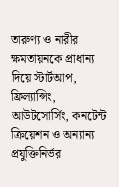তারুণ্য ও নারীর ক্ষমতায়নকে প্রাধান্য দিয়ে স্টার্টআপ, ফ্রিল্যান্সিং, আউটসোর্সিং, কনটেন্ট ক্রিয়েশন ও অন্যান্য প্রযুক্তিনির্ভর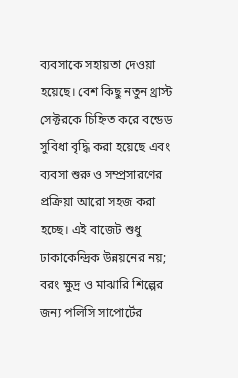ব্যবসাকে সহায়তা দেওয়া হয়েছে। বেশ কিছু নতুন থ্রাস্ট সেক্টরকে চিহ্নিত করে বন্ডেড সুবিধা বৃদ্ধি করা হয়েছে এবং ব্যবসা শুরু ও সম্প্রসারণের প্রক্রিয়া আরো সহজ করা হচ্ছে। এই বাজেট শুধু ঢাকাকেন্দ্রিক উন্নয়নের নয়; বরং ক্ষুদ্র ও মাঝারি শিল্পের জন্য পলিসি সাপোর্টের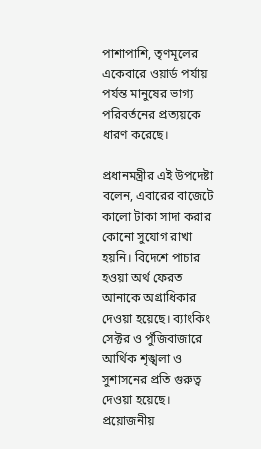পাশাপাশি, তৃণমূলের একেবারে ওয়ার্ড পর্যায় পর্যন্ত মানুষের ভাগ্য পরিবর্তনের প্রত্যয়কে ধারণ করেছে।

প্রধানমন্ত্রীর এই উপদেষ্টা বলেন, এবারের বাজেটে কালো টাকা সাদা করার কোনো সুযোগ রাখা হয়নি। বিদেশে পাচার হওয়া অর্থ ফেরত আনাকে অগ্রাধিকার দেওয়া হয়েছে। ব্যাংকিং সেক্টর ও পুঁজিবাজারে আর্থিক শৃঙ্খলা ও সুশাসনের প্রতি গুরুত্ব দেওয়া হয়েছে। প্রয়োজনীয়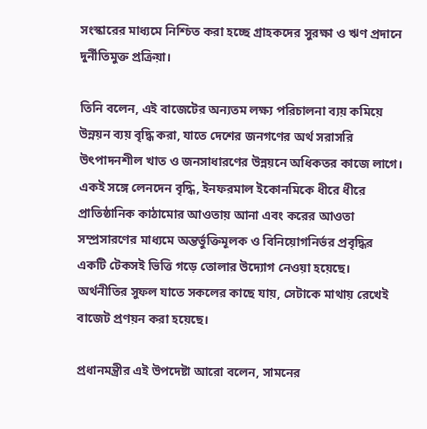সংস্কারের মাধ্যমে নিশ্চিত করা হচ্ছে গ্রাহকদের সুরক্ষা ও ঋণ প্রদানে দুর্নীতিমুক্ত প্রক্রিয়া।

তিনি বলেন, এই বাজেটের অন্যতম লক্ষ্য পরিচালনা ব্যয় কমিয়ে উন্নয়ন ব্যয় বৃদ্ধি করা, যাতে দেশের জনগণের অর্থ সরাসরি উৎপাদনশীল খাত ও জনসাধারণের উন্নয়নে অধিকতর কাজে লাগে। একই সঙ্গে লেনদেন বৃদ্ধি, ইনফরমাল ইকোনমিকে ধীরে ধীরে প্রাতিষ্ঠানিক কাঠামোর আওতায় আনা এবং করের আওতা সম্প্রসারণের মাধ্যমে অন্তর্ভুক্তিমূলক ও বিনিয়োগনির্ভর প্রবৃদ্ধির একটি টেকসই ভিত্তি গড়ে তোলার উদ্যোগ নেওয়া হয়েছে। অর্থনীতির সুফল যাতে সকলের কাছে যায়, সেটাকে মাথায় রেখেই বাজেট প্রণয়ন করা হয়েছে।

প্রধানমন্ত্রীর এই উপদেষ্টা আরো বলেন, সামনের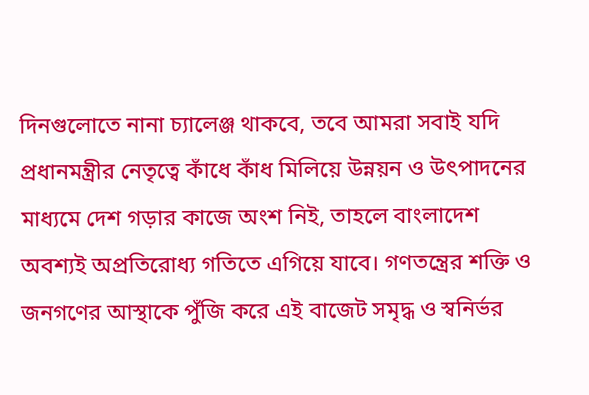দিনগুলোতে নানা চ্যালেঞ্জ থাকবে, তবে আমরা সবাই যদি প্রধানমন্ত্রীর নেতৃত্বে কাঁধে কাঁধ মিলিয়ে উন্নয়ন ও উৎপাদনের মাধ্যমে দেশ গড়ার কাজে অংশ নিই, তাহলে বাংলাদেশ অবশ্যই অপ্রতিরোধ্য গতিতে এগিয়ে যাবে। গণতন্ত্রের শক্তি ও জনগণের আস্থাকে পুঁজি করে এই বাজেট সমৃদ্ধ ও স্বনির্ভর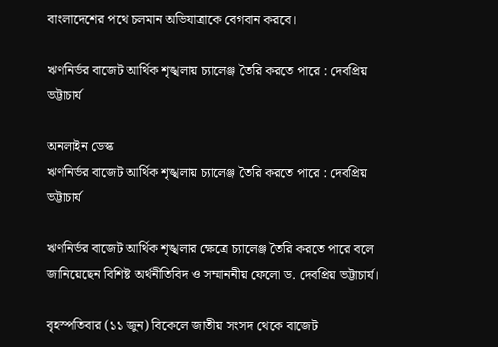বাংলাদেশের পথে চলমান অভিযাত্রাকে বেগবান করবে।

ঋণনির্ভর বাজেট আর্থিক শৃঙ্খলায় চ্যালেঞ্জ তৈরি করতে পারে : দেবপ্রিয় ভট্টাচার্য

অনলাইন ডেস্ক
ঋণনির্ভর বাজেট আর্থিক শৃঙ্খলায় চ্যালেঞ্জ তৈরি করতে পারে : দেবপ্রিয় ভট্টাচার্য

ঋণনির্ভর বাজেট আর্থিক শৃঙ্খলার ক্ষেত্রে চ্যালেঞ্জ তৈরি করতে পারে বলে জানিয়েছেন বিশিষ্ট অর্থনীতিবিদ ও সম্মাননীয় ফেলো ড. দেবপ্রিয় ভট্টাচার্য।

বৃহস্পতিবার (১১ জুন) বিকেলে জাতীয় সংসদ থেকে বাজেট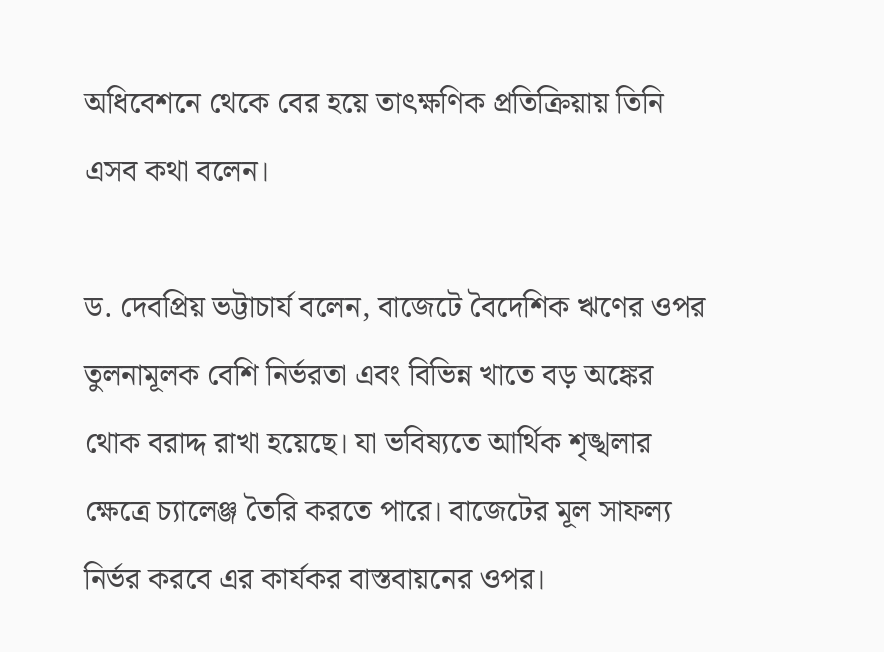অধিবেশনে থেকে বের হয়ে তাৎক্ষণিক প্রতিক্রিয়ায় তিনি এসব কথা বলেন।

ড. দেবপ্রিয় ভট্টাচার্য বলেন, বাজেটে বৈদেশিক ঋণের ওপর তুলনামূলক বেশি নির্ভরতা এবং বিভিন্ন খাতে বড় অঙ্কের থোক বরাদ্দ রাখা হয়েছে। যা ভবিষ্যতে আর্থিক শৃঙ্খলার ক্ষেত্রে চ্যালেঞ্জ তৈরি করতে পারে। বাজেটের মূল সাফল্য নির্ভর করবে এর কার্যকর বাস্তবায়নের ওপর।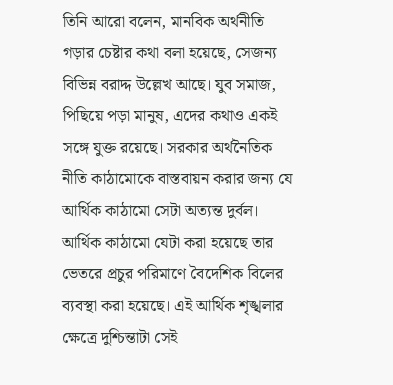তিনি আরো বলেন, মানবিক অর্থনীতি গড়ার চেষ্টার কথা বলা হয়েছে, সেজন্য বিভিন্ন বরাদ্দ উল্লেখ আছে। যুব সমাজ, পিছিয়ে পড়া মানুষ, এদের কথাও একই সঙ্গে যুক্ত রয়েছে। সরকার অর্থনৈতিক নীতি কাঠামোকে বাস্তবায়ন করার জন্য যে আর্থিক কাঠামো সেটা অত্যন্ত দুর্বল। আর্থিক কাঠামো যেটা করা হয়েছে তার ভেতরে প্রচুর পরিমাণে বৈদেশিক বিলের ব্যবস্থা করা হয়েছে। এই আর্থিক শৃঙ্খলার ক্ষেত্রে দুশ্চিন্তাটা সেই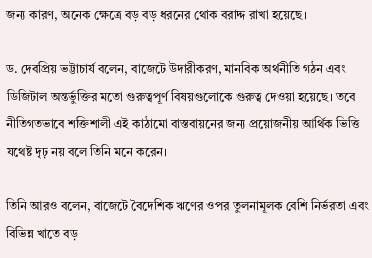জন্য কারণ, অনেক ক্ষেত্রে বড় বড় ধরনের থোক বরাদ্দ রাখা হয়েছে।

ড. দেবপ্রিয় ভট্টাচার্য বলেন, বাজেটে উদারীকরণ, মানবিক অর্থনীতি গঠন এবং ডিজিটাল অন্তর্ভুক্তির মতো গুরুত্বপূর্ণ বিষয়গুলোকে গুরুত্ব দেওয়া হয়েছে। তবে নীতিগতভাবে শক্তিশালী এই কাঠামো বাস্তবায়নের জন্য প্রয়োজনীয় আর্থিক ভিত্তি যথেষ্ট দৃঢ় নয় বলে তিনি মনে করেন।

তিনি আরও বলেন, বাজেটে বৈদেশিক ঋণের ওপর তুলনামূলক বেশি নির্ভরতা এবং বিভিন্ন খাতে বড়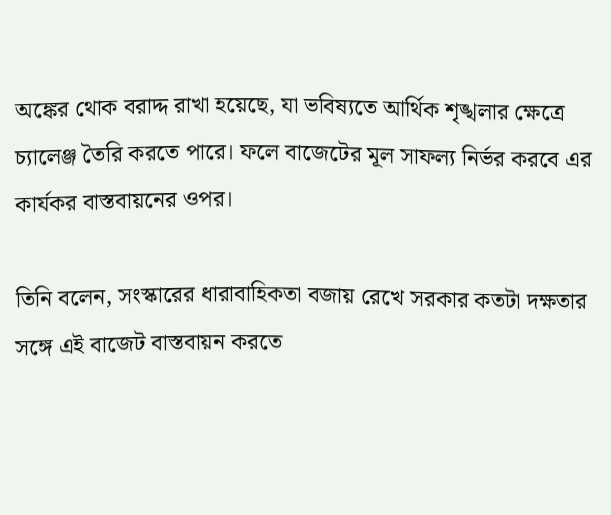অঙ্কের থোক বরাদ্দ রাখা হয়েছে, যা ভবিষ্যতে আর্থিক শৃঙ্খলার ক্ষেত্রে চ্যালেঞ্জ তৈরি করতে পারে। ফলে বাজেটের মূল সাফল্য নির্ভর করবে এর কার্যকর বাস্তবায়নের ওপর।

তিনি বলেন, সংস্কারের ধারাবাহিকতা বজায় রেখে সরকার কতটা দক্ষতার সঙ্গে এই বাজেট বাস্তবায়ন করতে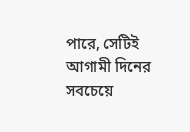পারে, সেটিই আগামী দিনের সবচেয়ে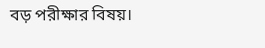বড় পরীক্ষার বিষয়।